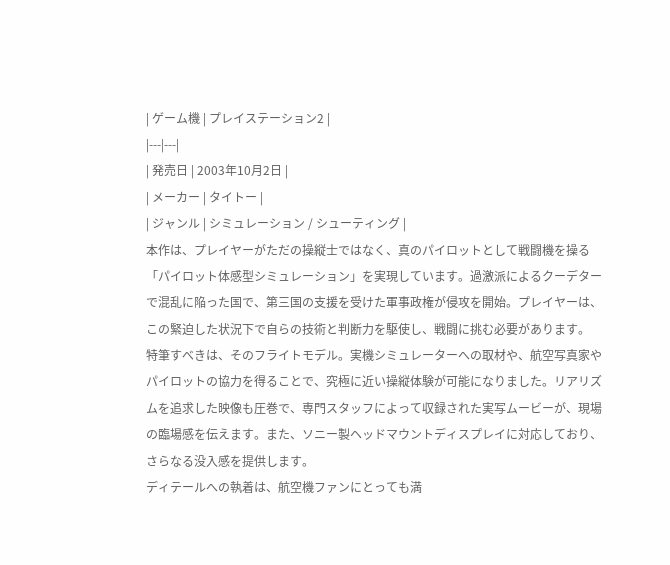| ゲーム機 | プレイステーション2 |
|---|---|
| 発売日 | 2003年10月2日 |
| メーカー | タイトー |
| ジャンル | シミュレーション / シューティング |
本作は、プレイヤーがただの操縦士ではなく、真のパイロットとして戦闘機を操る「パイロット体感型シミュレーション」を実現しています。過激派によるクーデターで混乱に陥った国で、第三国の支援を受けた軍事政権が侵攻を開始。プレイヤーは、この緊迫した状況下で自らの技術と判断力を駆使し、戦闘に挑む必要があります。
特筆すべきは、そのフライトモデル。実機シミュレーターへの取材や、航空写真家やパイロットの協力を得ることで、究極に近い操縦体験が可能になりました。リアリズムを追求した映像も圧巻で、専門スタッフによって収録された実写ムービーが、現場の臨場感を伝えます。また、ソニー製ヘッドマウントディスプレイに対応しており、さらなる没入感を提供します。
ディテールへの執着は、航空機ファンにとっても満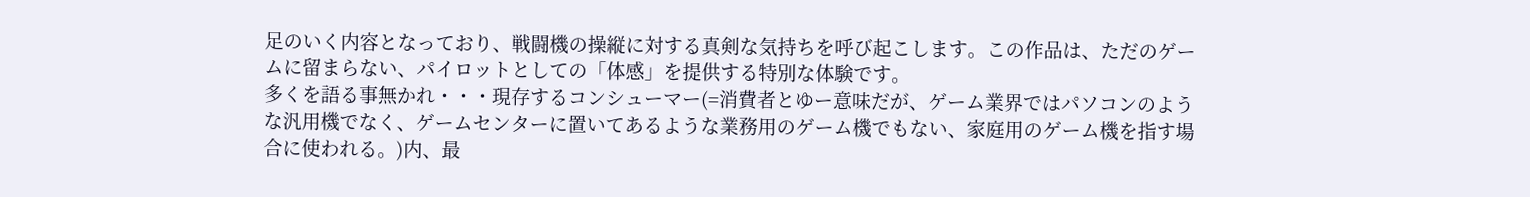足のいく内容となっており、戦闘機の操縦に対する真剣な気持ちを呼び起こします。この作品は、ただのゲームに留まらない、パイロットとしての「体感」を提供する特別な体験です。
多くを語る事無かれ・・・現存するコンシューマー(=消費者とゆー意味だが、ゲーム業界ではパソコンのような汎用機でなく、ゲームセンターに置いてあるような業務用のゲーム機でもない、家庭用のゲーム機を指す場合に使われる。)内、最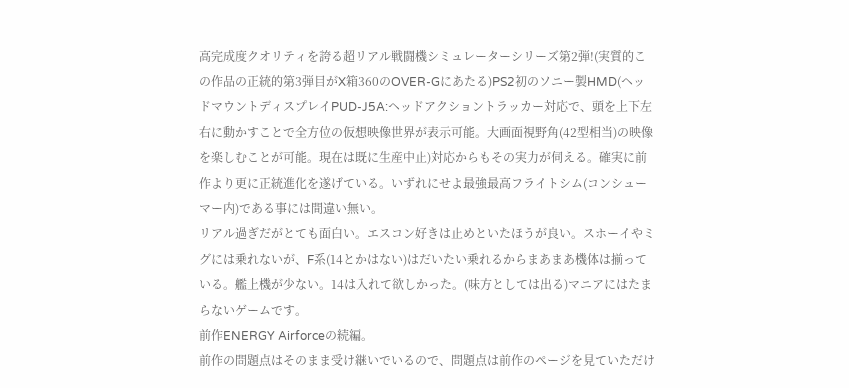高完成度クオリティを誇る超リアル戦闘機シミュレーターシリーズ第2弾!(実質的この作品の正統的第3弾目がX箱360のOVER-Gにあたる)PS2初のソニー製HMD(ヘッドマウントディスプレイPUD-J5A:ヘッドアクショントラッカー対応で、頭を上下左右に動かすことで全方位の仮想映像世界が表示可能。大画面視野角(42型相当)の映像を楽しむことが可能。現在は既に生産中止)対応からもその実力が伺える。確実に前作より更に正統進化を遂げている。いずれにせよ最強最高フライトシム(コンシューマー内)である事には間違い無い。
リアル過ぎだがとても面白い。エスコン好きは止めといたほうが良い。スホーイやミグには乗れないが、F系(14とかはない)はだいたい乗れるからまあまあ機体は揃っている。艦上機が少ない。14は入れて欲しかった。(味方としては出る)マニアにはたまらないゲームです。
前作ENERGY Airforceの続編。
前作の問題点はそのまま受け継いでいるので、問題点は前作のページを見ていただけ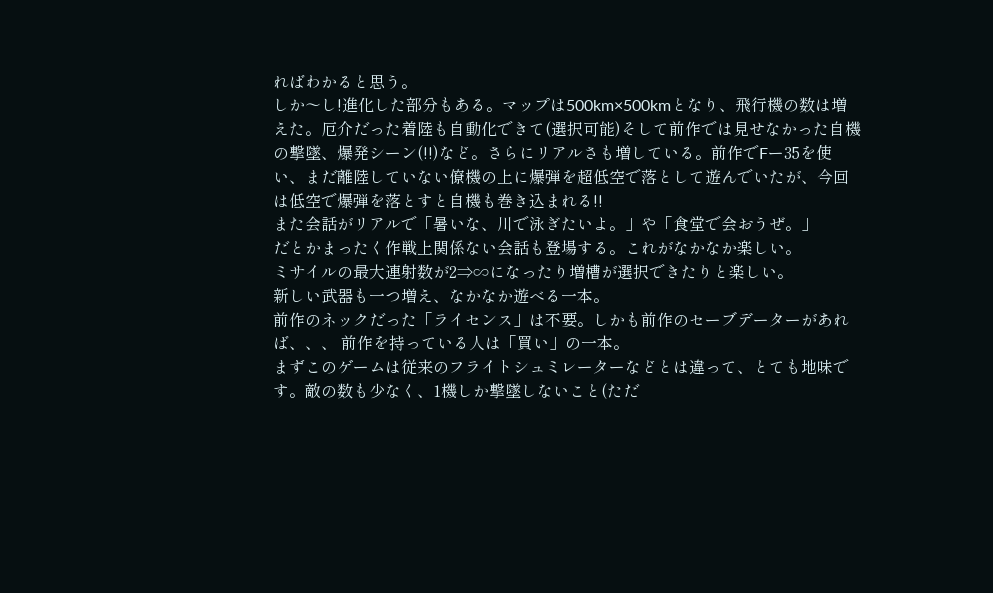ればわかると思う。
しか〜し!進化した部分もある。マップは500km×500kmとなり、飛行機の数は増えた。厄介だった着陸も自動化できて(選択可能)そして前作では見せなかった自機の撃墜、爆発シーン(!!)など。さらにリアルさも増している。前作でFー35を使い、まだ離陸していない僚機の上に爆弾を超低空で落として遊んでいたが、今回は低空で爆弾を落とすと自機も巻き込まれる!!
また会話がリアルで「暑いな、川で泳ぎたいよ。」や「食堂で会おうぜ。」
だとかまったく作戦上関係ない会話も登場する。これがなかなか楽しい。
ミサイルの最大連射数が2⇒∽になったり増槽が選択できたりと楽しい。
新しい武器も一つ増え、なかなか遊べる一本。
前作のネックだった「ライセンス」は不要。しかも前作のセーブデーターがあれば、、、 前作を持っている人は「買い」の一本。
まずこのゲームは従来のフライトシュミレーターなどとは違って、とても地味です。敵の数も少なく、1機しか撃墜しないこと(ただ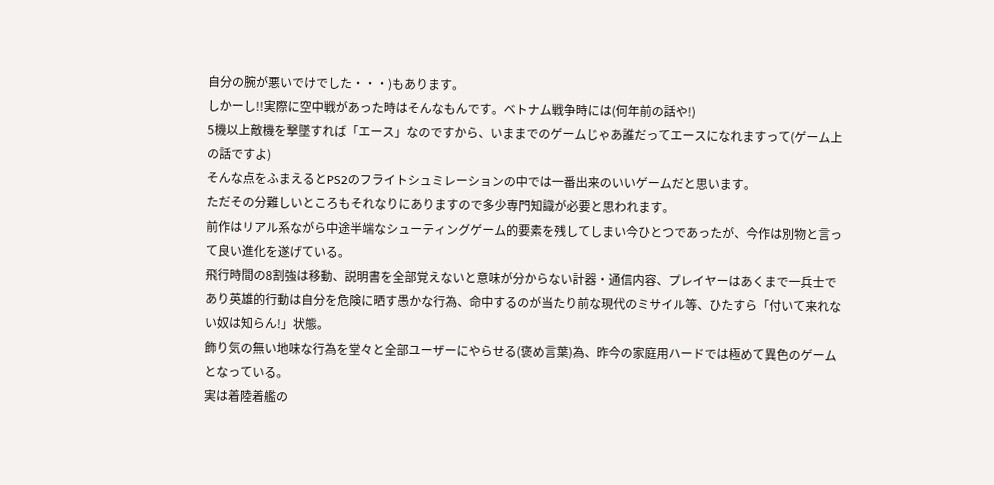自分の腕が悪いでけでした・・・)もあります。
しかーし!!実際に空中戦があった時はそんなもんです。ベトナム戦争時には(何年前の話や!)
5機以上敵機を撃墜すれば「エース」なのですから、いままでのゲームじゃあ誰だってエースになれますって(ゲーム上の話ですよ)
そんな点をふまえるとPS2のフライトシュミレーションの中では一番出来のいいゲームだと思います。
ただその分難しいところもそれなりにありますので多少専門知識が必要と思われます。
前作はリアル系ながら中途半端なシューティングゲーム的要素を残してしまい今ひとつであったが、今作は別物と言って良い進化を遂げている。
飛行時間の8割強は移動、説明書を全部覚えないと意味が分からない計器・通信内容、プレイヤーはあくまで一兵士であり英雄的行動は自分を危険に晒す愚かな行為、命中するのが当たり前な現代のミサイル等、ひたすら「付いて来れない奴は知らん!」状態。
飾り気の無い地味な行為を堂々と全部ユーザーにやらせる(褒め言葉)為、昨今の家庭用ハードでは極めて異色のゲームとなっている。
実は着陸着艦の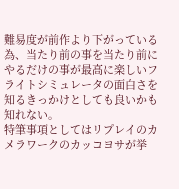難易度が前作より下がっている為、当たり前の事を当たり前にやるだけの事が最高に楽しいフライトシミュレータの面白さを知るきっかけとしても良いかも知れない。
特筆事項としてはリプレイのカメラワークのカッコヨサが挙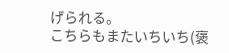げられる。
こちらもまたいちいち(褒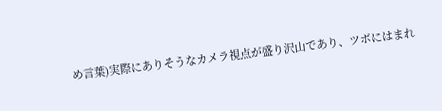め言葉)実際にありそうなカメラ視点が盛り沢山であり、ツボにはまれ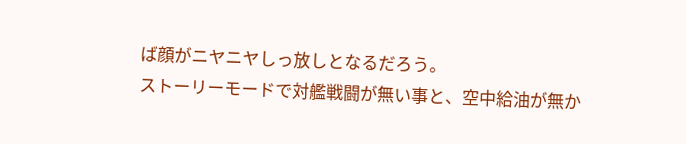ば顔がニヤニヤしっ放しとなるだろう。
ストーリーモードで対艦戦闘が無い事と、空中給油が無か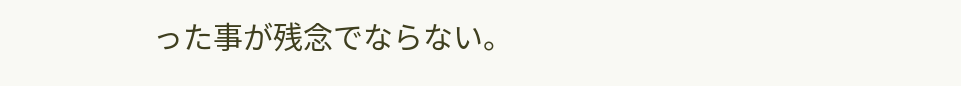った事が残念でならない。